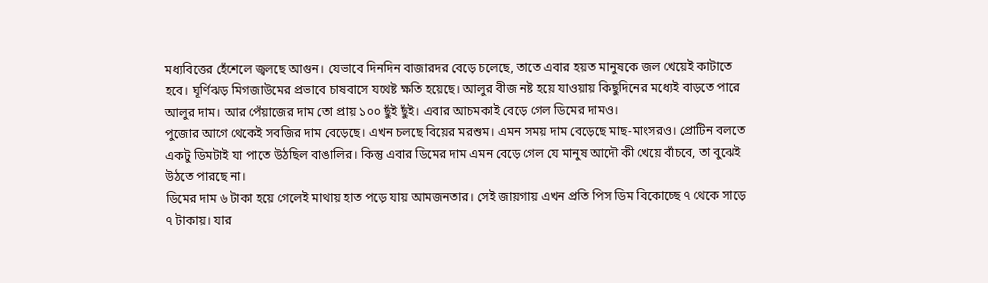মধ্যবিত্তের হেঁশেলে জ্বলছে আগুন। যেভাবে দিনদিন বাজারদর বেড়ে চলেছে, তাতে এবার হয়ত মানুষকে জল খেয়েই কাটাতে হবে। ঘূর্ণিঝড় মিগজাউমের প্রভাবে চাষবাসে যথেষ্ট ক্ষতি হয়েছে। আলুর বীজ নষ্ট হয়ে যাওয়ায় কিছুদিনের মধ্যেই বাড়তে পারে আলুর দাম। আর পেঁয়াজের দাম তো প্রায় ১০০ ছুঁই ছুঁই। এবার আচমকাই বেড়ে গেল ডিমের দামও।
পুজোর আগে থেকেই সবজির দাম বেড়েছে। এখন চলছে বিয়ের মরশুম। এমন সময় দাম বেড়েছে মাছ-মাংসরও। প্রোটিন বলতে একটু ডিমটাই যা পাতে উঠছিল বাঙালির। কিন্তু এবার ডিমের দাম এমন বেড়ে গেল যে মানুষ আদৌ কী খেয়ে বাঁচবে, তা বুঝেই উঠতে পারছে না।
ডিমের দাম ৬ টাকা হয়ে গেলেই মাথায় হাত পড়ে যায় আমজনতার। সেই জায়গায় এখন প্রতি পিস ডিম বিকোচ্ছে ৭ থেকে সাড়ে ৭ টাকায়। যার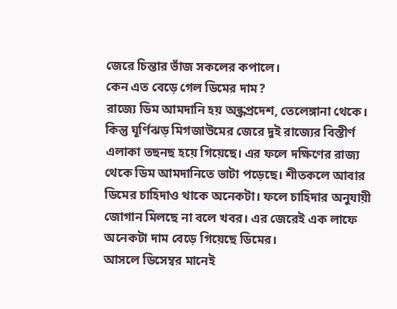জেরে চিন্তার ভাঁজ সকলের কপালে।
কেন এত বেড়ে গেল ডিমের দাম?
রাজ্যে ডিম আমদানি হয় অন্ধ্রপ্রদেশ, তেলেঙ্গানা থেকে। কিন্তু ঘূর্ণিঝড় মিগজাউমের জেরে দুই রাজ্যের বিস্তীর্ণ এলাকা তছনছ হয়ে গিয়েছে। এর ফলে দক্ষিণের রাজ্য থেকে ডিম আমদানিতে ভাটা পড়েছে। শীতকলে আবার ডিমের চাহিদাও থাকে অনেকটা। ফলে চাহিদার অনুযায়ী জোগান মিলছে না বলে খবর। এর জেরেই এক লাফে অনেকটা দাম বেড়ে গিয়েছে ডিমের।
আসলে ডিসেম্বর মানেই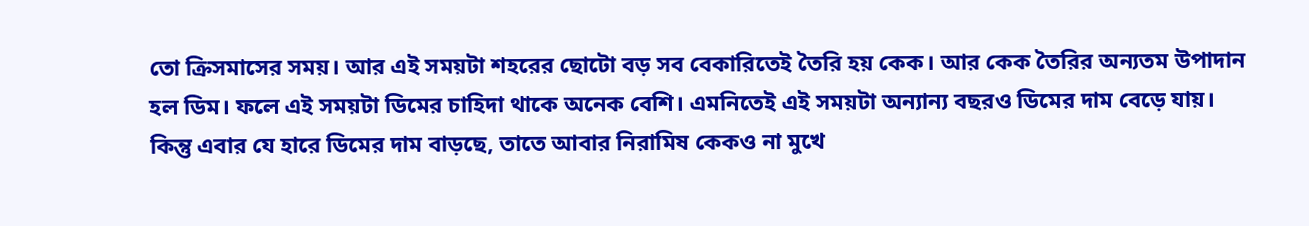তো ক্রিসমাসের সময়। আর এই সময়টা শহরের ছোটো বড় সব বেকারিতেই তৈরি হয় কেক। আর কেক তৈরির অন্যতম উপাদান হল ডিম। ফলে এই সময়টা ডিমের চাহিদা থাকে অনেক বেশি। এমনিতেই এই সময়টা অন্যান্য বছরও ডিমের দাম বেড়ে যায়। কিন্তু এবার যে হারে ডিমের দাম বাড়ছে, তাতে আবার নিরামিষ কেকও না মুখে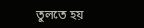তুলতে হয়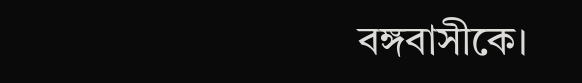বঙ্গবাসীকে।